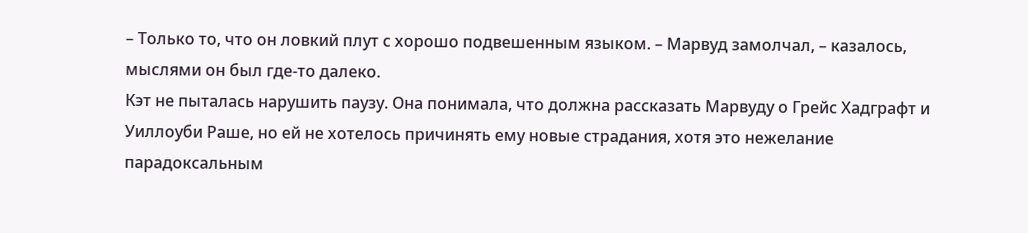– Только то, что он ловкий плут с хорошо подвешенным языком. – Марвуд замолчал, – казалось, мыслями он был где-то далеко.
Кэт не пыталась нарушить паузу. Она понимала, что должна рассказать Марвуду о Грейс Хадграфт и Уиллоуби Раше, но ей не хотелось причинять ему новые страдания, хотя это нежелание парадоксальным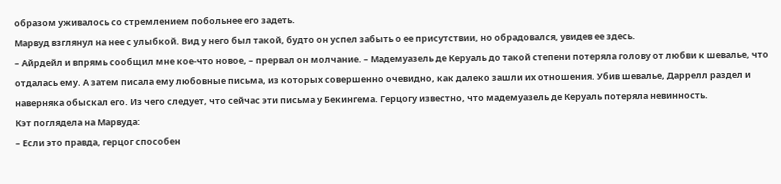образом уживалось со стремлением побольнее его задеть.
Марвуд взглянул на нее с улыбкой. Вид у него был такой, будто он успел забыть о ее присутствии, но обрадовался, увидев ее здесь.
– Айрдейл и впрямь сообщил мне кое-что новое, – прервал он молчание. – Мадемуазель де Керуаль до такой степени потеряла голову от любви к шевалье, что отдалась ему. А затем писала ему любовные письма, из которых совершенно очевидно, как далеко зашли их отношения. Убив шевалье, Даррелл раздел и наверняка обыскал его. Из чего следует, что сейчас эти письма у Бекингема. Герцогу известно, что мадемуазель де Керуаль потеряла невинность.
Кэт поглядела на Марвуда:
– Если это правда, герцог способен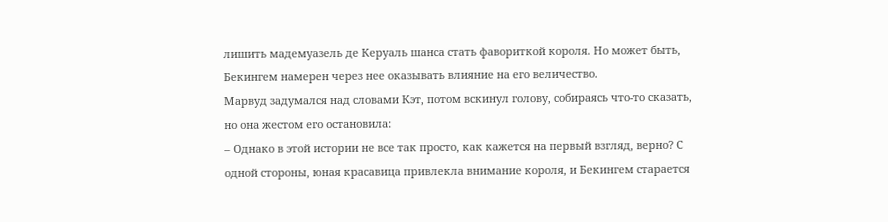лишить мадемуазель де Керуаль шанса стать фавориткой короля. Но может быть, Бекингем намерен через нее оказывать влияние на его величество.
Марвуд задумался над словами Кэт, потом вскинул голову, собираясь что-то сказать, но она жестом его остановила:
– Однако в этой истории не все так просто, как кажется на первый взгляд, верно? С одной стороны, юная красавица привлекла внимание короля, и Бекингем старается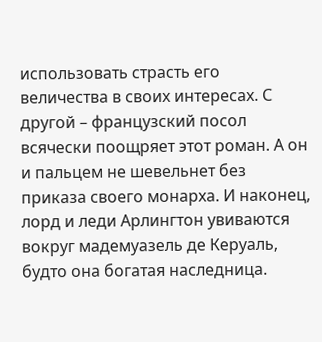использовать страсть его величества в своих интересах. С другой – французский посол всячески поощряет этот роман. А он и пальцем не шевельнет без приказа своего монарха. И наконец, лорд и леди Арлингтон увиваются вокруг мадемуазель де Керуаль, будто она богатая наследница.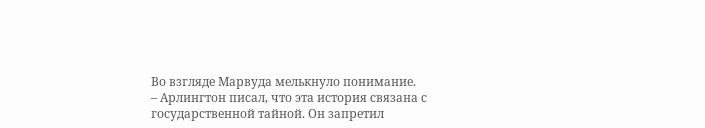Во взгляде Марвуда мелькнуло понимание.
– Арлингтон писал, что эта история связана с государственной тайной. Он запретил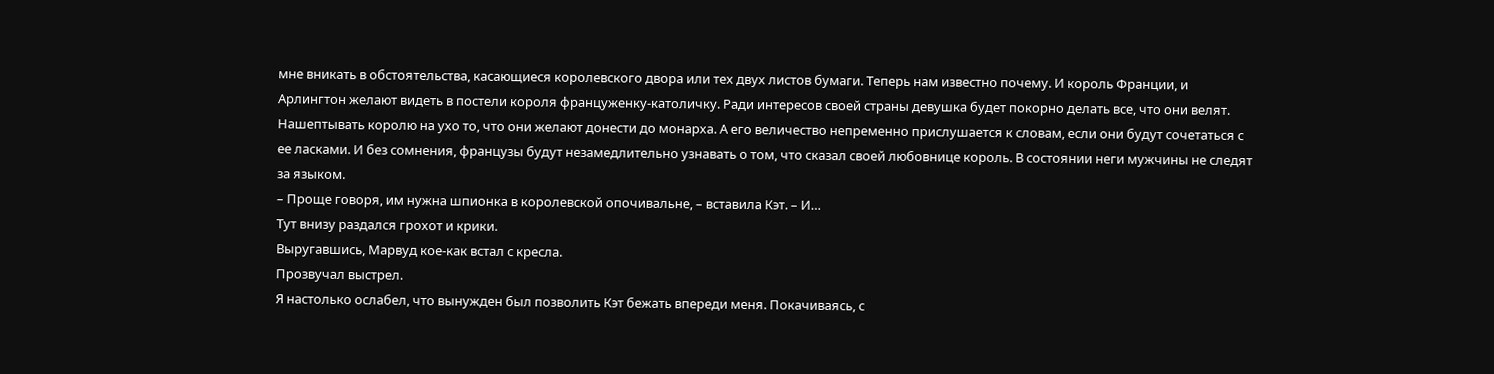мне вникать в обстоятельства, касающиеся королевского двора или тех двух листов бумаги. Теперь нам известно почему. И король Франции, и Арлингтон желают видеть в постели короля француженку-католичку. Ради интересов своей страны девушка будет покорно делать все, что они велят. Нашептывать королю на ухо то, что они желают донести до монарха. А его величество непременно прислушается к словам, если они будут сочетаться с ее ласками. И без сомнения, французы будут незамедлительно узнавать о том, что сказал своей любовнице король. В состоянии неги мужчины не следят за языком.
– Проще говоря, им нужна шпионка в королевской опочивальне, – вставила Кэт. – И…
Тут внизу раздался грохот и крики.
Выругавшись, Марвуд кое-как встал с кресла.
Прозвучал выстрел.
Я настолько ослабел, что вынужден был позволить Кэт бежать впереди меня. Покачиваясь, с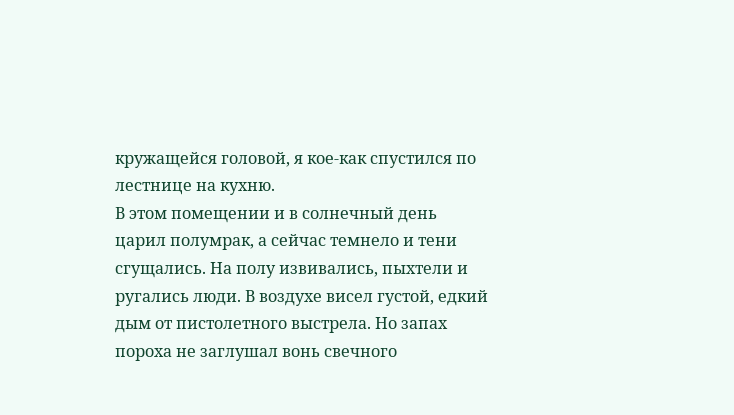кружащейся головой, я кое-как спустился по лестнице на кухню.
В этом помещении и в солнечный день царил полумрак, а сейчас темнело и тени сгущались. На полу извивались, пыхтели и ругались люди. В воздухе висел густой, едкий дым от пистолетного выстрела. Но запах пороха не заглушал вонь свечного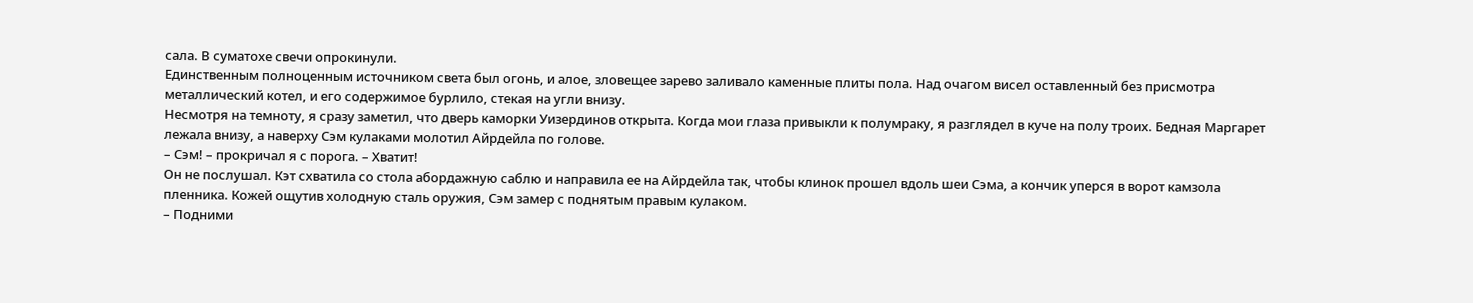сала. В суматохе свечи опрокинули.
Единственным полноценным источником света был огонь, и алое, зловещее зарево заливало каменные плиты пола. Над очагом висел оставленный без присмотра металлический котел, и его содержимое бурлило, стекая на угли внизу.
Несмотря на темноту, я сразу заметил, что дверь каморки Уизердинов открыта. Когда мои глаза привыкли к полумраку, я разглядел в куче на полу троих. Бедная Маргарет лежала внизу, а наверху Сэм кулаками молотил Айрдейла по голове.
– Сэм! – прокричал я с порога. – Хватит!
Он не послушал. Кэт схватила со стола абордажную саблю и направила ее на Айрдейла так, чтобы клинок прошел вдоль шеи Сэма, а кончик уперся в ворот камзола пленника. Кожей ощутив холодную сталь оружия, Сэм замер с поднятым правым кулаком.
– Подними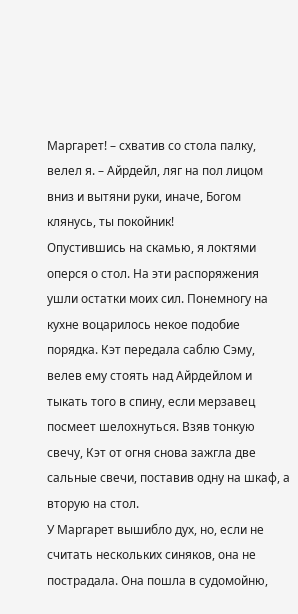Маргарет! – схватив со стола палку, велел я. – Айрдейл, ляг на пол лицом вниз и вытяни руки, иначе, Богом клянусь, ты покойник!
Опустившись на скамью, я локтями оперся о стол. На эти распоряжения ушли остатки моих сил. Понемногу на кухне воцарилось некое подобие порядка. Кэт передала саблю Сэму, велев ему стоять над Айрдейлом и тыкать того в спину, если мерзавец посмеет шелохнуться. Взяв тонкую свечу, Кэт от огня снова зажгла две сальные свечи, поставив одну на шкаф, а вторую на стол.
У Маргарет вышибло дух, но, если не считать нескольких синяков, она не пострадала. Она пошла в судомойню,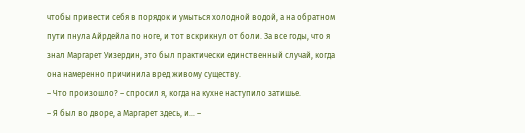чтобы привести себя в порядок и умыться холодной водой, а на обратном пути пнула Айрдейла по ноге, и тот вскрикнул от боли. За все годы, что я знал Маргарет Уизердин, это был практически единственный случай, когда она намеренно причинила вред живому существу.
– Что произошло? – спросил я, когда на кухне наступило затишье.
– Я был во дворе, а Маргарет здесь, и… –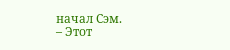начал Сэм.
– Этот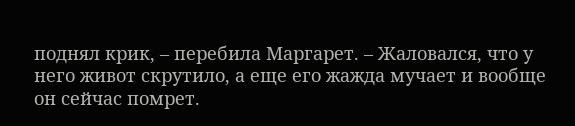поднял крик, – перебила Маргарет. – Жаловался, что у него живот скрутило, а еще его жажда мучает и вообще он сейчас помрет.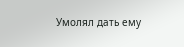Умолял дать ему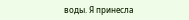воды. Я принесла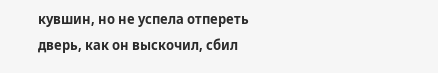кувшин, но не успела отпереть дверь, как он выскочил, сбил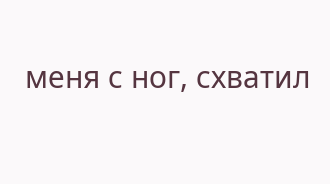меня с ног, схватил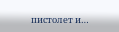пистолет и…